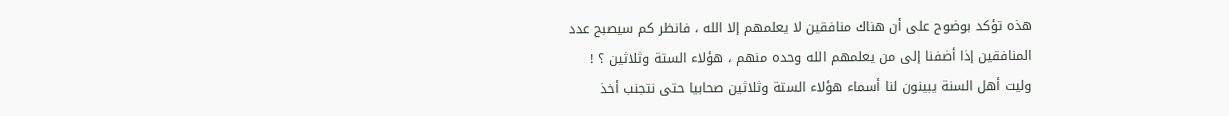هذه تؤكد بوضوح على أن هناك منافقين لا يعلمهم إلا الله ، فانظر كم سيصبح عدد
المنافقين إذا أضفنا إلى من يعلمهم الله وحده منهم ، هؤلاء الستة وثلاثين ؟ !
وليت أهل السنة يبينون لنا أسماء هؤلاء الستة وثلاثين صحابيا حتى نتجنب أخذ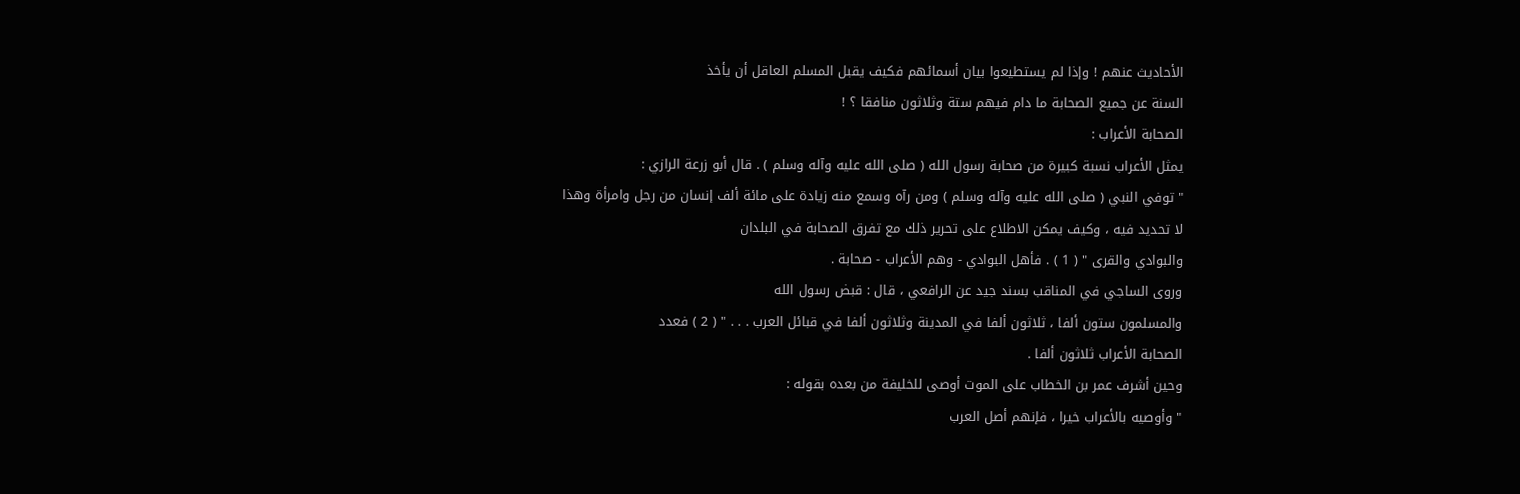الأحاديث عنهم ! وإذا لم يستطيعوا بيان أسمائهم فكيف يقبل المسلم العاقل أن يأخذ
السنة عن جميع الصحابة ما دام فيهم ستة وثلاثون منافقا ؟ !
الصحابة الأعراب :
يمثل الأعراب نسبة كبيرة من صحابة رسول الله ( صلى الله عليه وآله وسلم ) . قال أبو زرعة الرازي :
" توفي النبي ( صلى الله عليه وآله وسلم ) ومن رآه وسمع منه زيادة على مائة ألف إنسان من رجل وامرأة وهذا
لا تحديد فيه ، وكيف يمكن الاطلاع على تحرير ذلك مع تفرق الصحابة في البلدان
والبوادي والقرى " ( 1 ) . فأهل البوادي - وهم الأعراب - صحابة .
وروى الساجي في المناقب بسند جيد عن الرافعي ، قال : قبض رسول الله
والمسلمون ستون ألفا ، ثلاثون ألفا في المدينة وثلاثون ألفا في قبائل العرب . . . " ( 2 ) فعدد
الصحابة الأعراب ثلاثون ألفا .
وحين أشرف عمر بن الخطاب على الموت أوصى للخليفة من بعده بقوله :
" وأوصيه بالأعراب خيرا ، فإنهم أصل العرب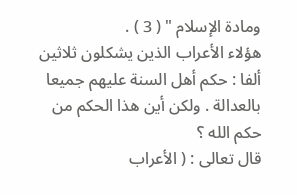ومادة الإسلام " ( 3 ) .
هؤلاء الأعراب الذين يشكلون ثلاثين ألفا : حكم أهل السنة عليهم جميعا
بالعدالة . ولكن أين هذا الحكم من حكم الله ؟
قال تعالى : ( الأعراب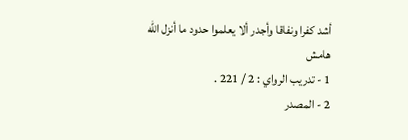أشد كفرا ونفاقا وأجدر ألا يعلموا حدود ما أنزل الله
هامش
1 - تدريب الرواي : 2 / 221 .
2 - المصدر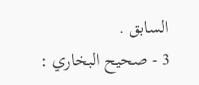السابق .
3 - صحيح البخاري :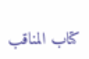كتاب المناقب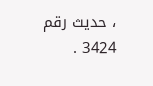، حديث رقم 3424 .